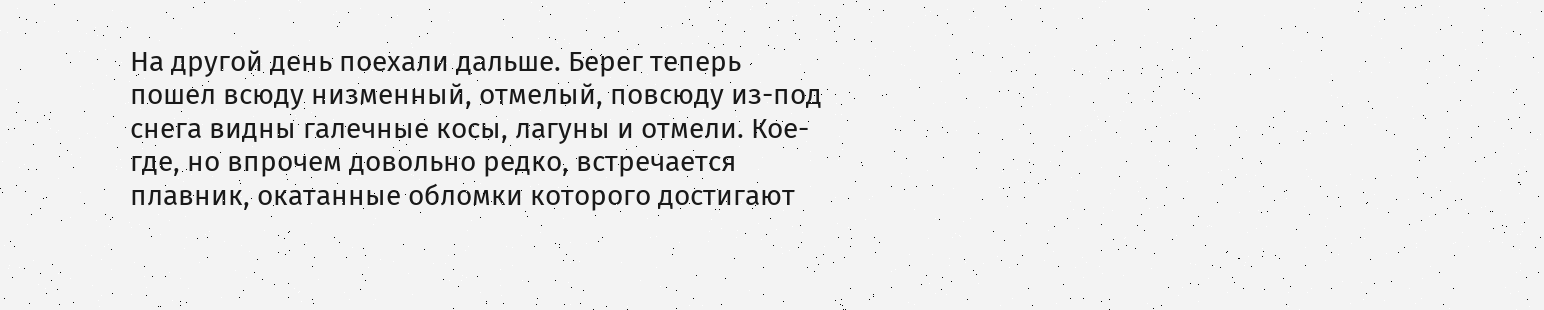На другой день поехали дальше. Берег теперь пошел всюду низменный, отмелый, повсюду из-под снега видны галечные косы, лагуны и отмели. Кое-где, но впрочем довольно редко, встречается плавник, окатанные обломки которого достигают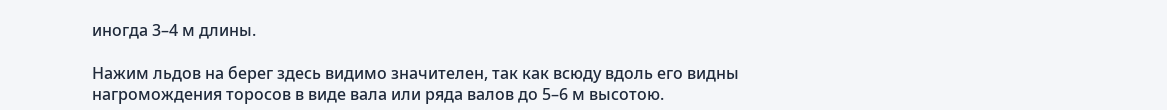иногда 3–4 м длины.

Нажим льдов на берег здесь видимо значителен, так как всюду вдоль его видны нагромождения торосов в виде вала или ряда валов до 5–6 м высотою.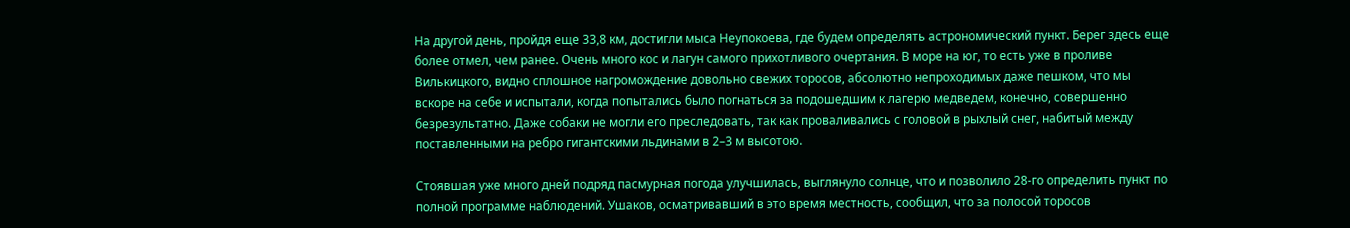На другой день, пройдя еще 33,8 км, достигли мыса Неупокоева, где будем определять астрономический пункт. Берег здесь еще более отмел, чем ранее. Очень много кос и лагун самого прихотливого очертания. В море на юг, то есть уже в проливе Вилькицкого, видно сплошное нагромождение довольно свежих торосов, абсолютно непроходимых даже пешком, что мы вскоре на себе и испытали, когда попытались было погнаться за подошедшим к лагерю медведем, конечно, совершенно безрезультатно. Даже собаки не могли его преследовать, так как проваливались с головой в рыхлый снег, набитый между поставленными на ребро гигантскими льдинами в 2–3 м высотою.

Стоявшая уже много дней подряд пасмурная погода улучшилась, выглянуло солнце, что и позволило 28-го определить пункт по полной программе наблюдений. Ушаков, осматривавший в это время местность, сообщил, что за полосой торосов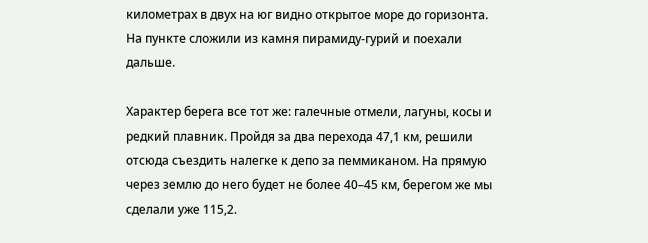километрах в двух на юг видно открытое море до горизонта. На пункте сложили из камня пирамиду-гурий и поехали дальше.

Характер берега все тот же: галечные отмели, лагуны, косы и редкий плавник. Пройдя за два перехода 47,1 км, решили отсюда съездить налегке к депо за пеммиканом. На прямую через землю до него будет не более 40–45 км, берегом же мы сделали уже 115,2.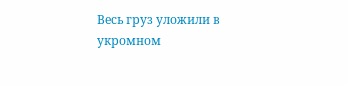Весь груз уложили в укромном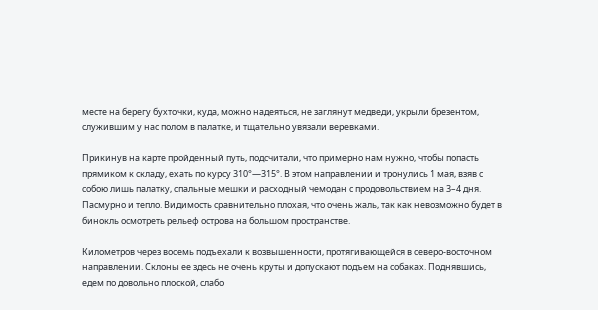месте на берегу бухточки, куда, можно надеяться, не заглянут медведи, укрыли брезентом, служившим у нас полом в палатке, и тщательно увязали веревками.

Прикинув на карте пройденный путь, подсчитали, что примерно нам нужно, чтобы попасть прямиком к складу, ехать по курсу 310°—315°. В этом направлении и тронулись 1 мая, взяв с собою лишь палатку, спальные мешки и расходный чемодан с продовольствием на 3–4 дня. Пасмурно и тепло. Видимость сравнительно плохая, что очень жаль, так как невозможно будет в бинокль осмотреть рельеф острова на большом пространстве.

Километров через восемь подъехали к возвышенности, протягивающейся в северо-восточном направлении. Склоны ее здесь не очень круты и допускают подъем на собаках. Поднявшись, едем по довольно плоской, слабо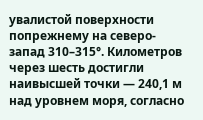увалистой поверхности попрежнему на северо-запад 310–315°. Километров через шесть достигли наивысшей точки — 240,1 м над уровнем моря, согласно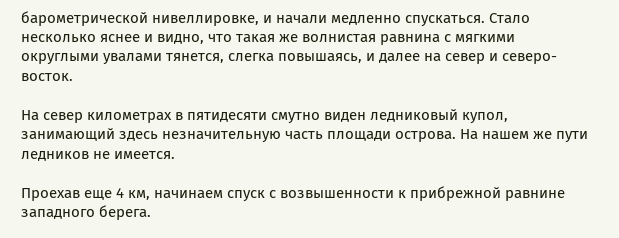барометрической нивеллировке, и начали медленно спускаться. Стало несколько яснее и видно, что такая же волнистая равнина с мягкими округлыми увалами тянется, слегка повышаясь, и далее на север и северо-восток.

На север километрах в пятидесяти смутно виден ледниковый купол, занимающий здесь незначительную часть площади острова. На нашем же пути ледников не имеется.

Проехав еще 4 км, начинаем спуск с возвышенности к прибрежной равнине западного берега.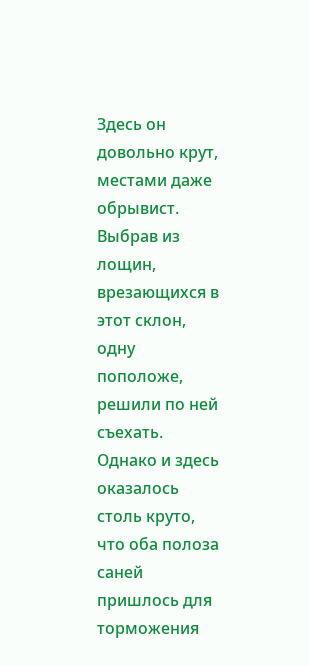Здесь он довольно крут, местами даже обрывист. Выбрав из лощин, врезающихся в этот склон, одну поположе, решили по ней съехать. Однако и здесь оказалось столь круто, что оба полоза саней пришлось для торможения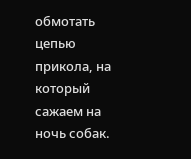обмотать цепью прикола, на который сажаем на ночь собак.